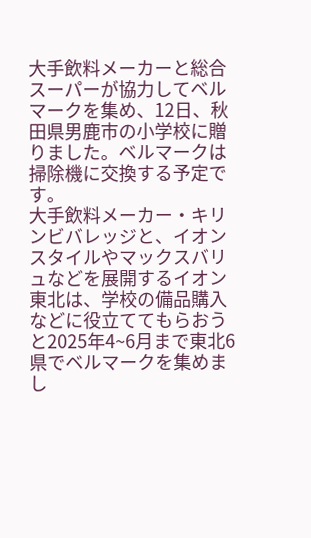大手飲料メーカーと総合スーパーが協力してベルマークを集め、12日、秋田県男鹿市の小学校に贈りました。ベルマークは掃除機に交換する予定です。
大手飲料メーカー・キリンビバレッジと、イオンスタイルやマックスバリュなどを展開するイオン東北は、学校の備品購入などに役立ててもらおうと2025年4~6月まで東北6県でベルマークを集めまし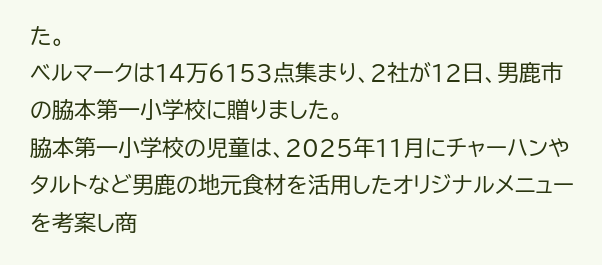た。
ベルマークは14万6153点集まり、2社が12日、男鹿市の脇本第一小学校に贈りました。
脇本第一小学校の児童は、2025年11月にチャーハンやタルトなど男鹿の地元食材を活用したオリジナルメニューを考案し商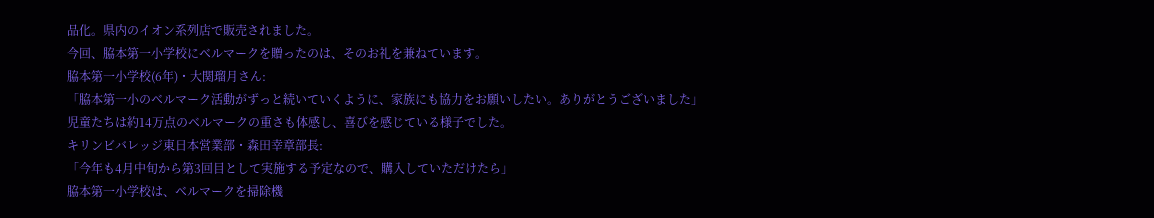品化。県内のイオン系列店で販売されました。
今回、脇本第一小学校にベルマークを贈ったのは、そのお礼を兼ねています。
脇本第一小学校(6年)・大関瑠月さん:
「脇本第一小のベルマーク活動がずっと続いていくように、家族にも協力をお願いしたい。ありがとうございました」
児童たちは約14万点のベルマークの重さも体感し、喜びを感じている様子でした。
キリンビバレッジ東日本営業部・森田幸章部長:
「今年も4月中旬から第3回目として実施する予定なので、購入していただけたら」
脇本第一小学校は、ベルマークを掃除機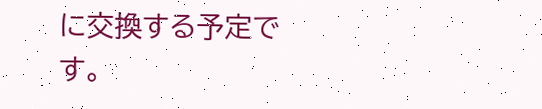に交換する予定です。